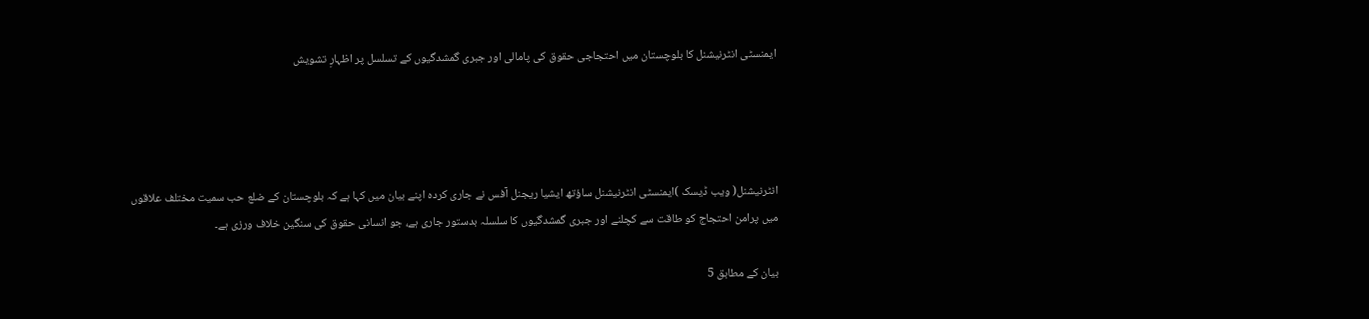ایمنسٹی انٹرنیشنل کا بلوچستان میں احتجاجی حقوق کی پامالی اور جبری گمشدگیوں کے تسلسل پر اظہارِ تشویش




انٹرنیشنل( ویب ڈیسک )ایمنسٹی انٹرنیشنل ساؤتھ ایشیا ریجنل آفس نے جاری کردہ اپنے بیان میں کہا ہے کہ بلوچستان کے ضلع حب سمیت مختلف علاقوں میں پرامن احتجاج کو طاقت سے کچلنے اور جبری گمشدگیوں کا سلسلہ بدستور جاری ہے، جو انسانی حقوق کی سنگین خلاف ورزی ہے۔

بیان کے مطابق 5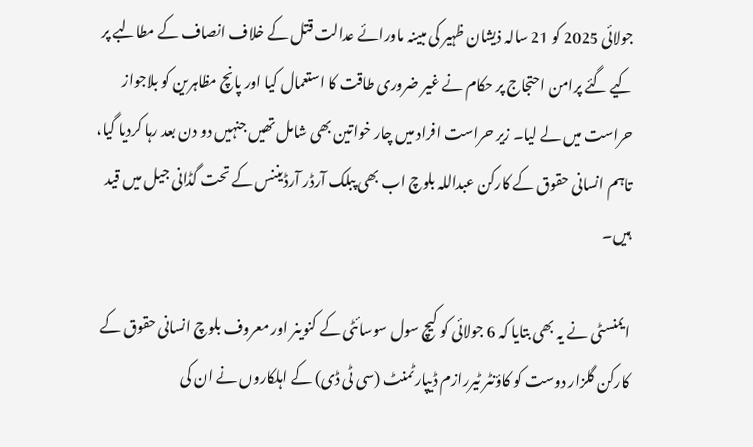جولائی 2025 کو 21 سالہ ذیشان ظہیر کی مبینہ ماورائے عدالت قتل کے خلاف انصاف کے مطالبے پر کیے گئے پرامن احتجاج پر حکام نے غیر ضروری طاقت کا استعمال کیا اور پانچ مظاہرین کو بلاجواز حراست میں لے لیا۔ زیر حراست افراد میں چار خواتین بھی شامل تھیں جنہیں دو دن بعد رہا کردیا گیا، تاہم انسانی حقوق کے کارکن عبداللہ بلوچ اب بھی پبلک آرڈر آرڈیننس کے تحت گڈانی جیل میں قید ہیں۔

ایمنسٹی نے یہ بھی بتایا کہ 6 جولائی کو کیچ سول سوسائٹی کے کنوینر اور معروف بلوچ انسانی حقوق کے کارکن گلزار دوست کو کاؤنٹر ٹیررازم ڈیپارٹمنٹ (سی ٹی ڈی) کے اہلکاروں نے ان کی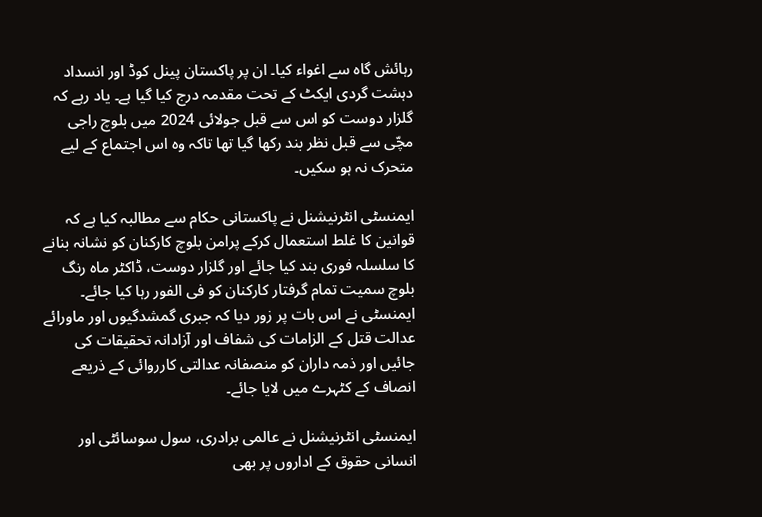رہائش گاہ سے اغواء کیا۔ ان پر پاکستان پینل کوڈ اور انسداد دہشت گردی ایکٹ کے تحت مقدمہ درج کیا گیا ہے۔ یاد رہے کہ گلزار دوست کو اس سے قبل جولائی 2024 میں بلوچ راجی مچّی سے قبل نظر بند رکھا گیا تھا تاکہ وہ اس اجتماع کے لیے متحرک نہ ہو سکیں۔

ایمنسٹی انٹرنیشنل نے پاکستانی حکام سے مطالبہ کیا ہے کہ قوانین کا غلط استعمال کرکے پرامن بلوچ کارکنان کو نشانہ بنانے کا سلسلہ فوری بند کیا جائے اور گلزار دوست، ڈاکٹر ماہ رنگ بلوچ سمیت تمام گرفتار کارکنان کو فی الفور رہا کیا جائے۔ ایمنسٹی نے اس بات پر زور دیا کہ جبری گمشدگیوں اور ماورائے عدالت قتل کے الزامات کی شفاف اور آزادانہ تحقیقات کی جائیں اور ذمہ داران کو منصفانہ عدالتی کارروائی کے ذریعے انصاف کے کٹہرے میں لایا جائے۔

ایمنسٹی انٹرنیشنل نے عالمی برادری، سول سوسائٹی اور انسانی حقوق کے اداروں پر بھی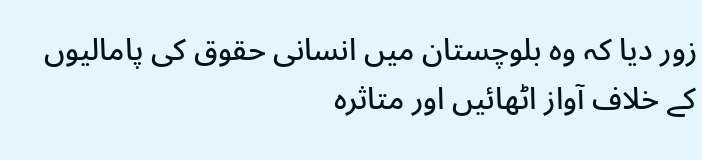زور دیا کہ وہ بلوچستان میں انسانی حقوق کی پامالیوں کے خلاف آواز اٹھائیں اور متاثرہ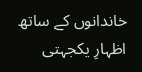خاندانوں کے ساتھ اظہارِ یکجہتی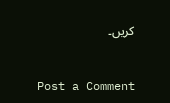کریں۔


Post a Comment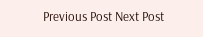Previous Post Next Post